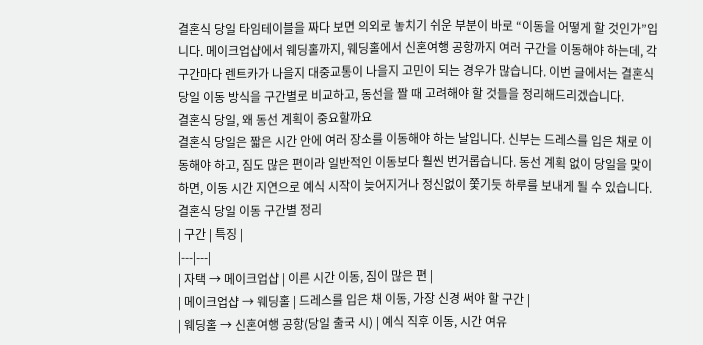결혼식 당일 타임테이블을 짜다 보면 의외로 놓치기 쉬운 부분이 바로 “이동을 어떻게 할 것인가”입니다. 메이크업샵에서 웨딩홀까지, 웨딩홀에서 신혼여행 공항까지 여러 구간을 이동해야 하는데, 각 구간마다 렌트카가 나을지 대중교통이 나을지 고민이 되는 경우가 많습니다. 이번 글에서는 결혼식 당일 이동 방식을 구간별로 비교하고, 동선을 짤 때 고려해야 할 것들을 정리해드리겠습니다.
결혼식 당일, 왜 동선 계획이 중요할까요
결혼식 당일은 짧은 시간 안에 여러 장소를 이동해야 하는 날입니다. 신부는 드레스를 입은 채로 이동해야 하고, 짐도 많은 편이라 일반적인 이동보다 훨씬 번거롭습니다. 동선 계획 없이 당일을 맞이하면, 이동 시간 지연으로 예식 시작이 늦어지거나 정신없이 쫓기듯 하루를 보내게 될 수 있습니다.
결혼식 당일 이동 구간별 정리
| 구간 | 특징 |
|---|---|
| 자택 → 메이크업샵 | 이른 시간 이동, 짐이 많은 편 |
| 메이크업샵 → 웨딩홀 | 드레스를 입은 채 이동, 가장 신경 써야 할 구간 |
| 웨딩홀 → 신혼여행 공항(당일 출국 시) | 예식 직후 이동, 시간 여유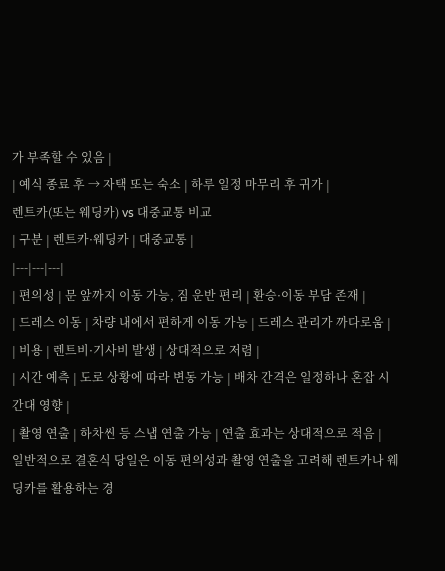가 부족할 수 있음 |
| 예식 종료 후 → 자택 또는 숙소 | 하루 일정 마무리 후 귀가 |
렌트카(또는 웨딩카) vs 대중교통 비교
| 구분 | 렌트카·웨딩카 | 대중교통 |
|---|---|---|
| 편의성 | 문 앞까지 이동 가능, 짐 운반 편리 | 환승·이동 부담 존재 |
| 드레스 이동 | 차량 내에서 편하게 이동 가능 | 드레스 관리가 까다로움 |
| 비용 | 렌트비·기사비 발생 | 상대적으로 저렴 |
| 시간 예측 | 도로 상황에 따라 변동 가능 | 배차 간격은 일정하나 혼잡 시간대 영향 |
| 촬영 연출 | 하차씬 등 스냅 연출 가능 | 연출 효과는 상대적으로 적음 |
일반적으로 결혼식 당일은 이동 편의성과 촬영 연출을 고려해 렌트카나 웨딩카를 활용하는 경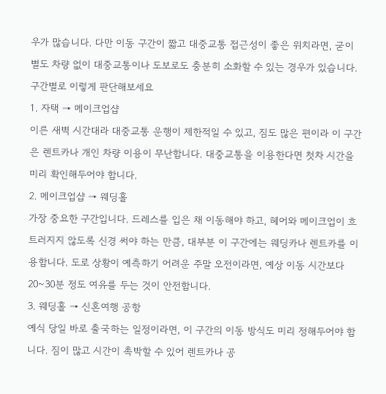우가 많습니다. 다만 이동 구간이 짧고 대중교통 접근성이 좋은 위치라면, 굳이 별도 차량 없이 대중교통이나 도보로도 충분히 소화할 수 있는 경우가 있습니다.
구간별로 이렇게 판단해보세요
1. 자택 → 메이크업샵
이른 새벽 시간대라 대중교통 운행이 제한적일 수 있고, 짐도 많은 편이라 이 구간은 렌트카나 개인 차량 이용이 무난합니다. 대중교통을 이용한다면 첫차 시간을 미리 확인해두어야 합니다.
2. 메이크업샵 → 웨딩홀
가장 중요한 구간입니다. 드레스를 입은 채 이동해야 하고, 헤어와 메이크업이 흐트러지지 않도록 신경 써야 하는 만큼, 대부분 이 구간에는 웨딩카나 렌트카를 이용합니다. 도로 상황이 예측하기 어려운 주말 오전이라면, 예상 이동 시간보다 20~30분 정도 여유를 두는 것이 안전합니다.
3. 웨딩홀 → 신혼여행 공항
예식 당일 바로 출국하는 일정이라면, 이 구간의 이동 방식도 미리 정해두어야 합니다. 짐이 많고 시간이 촉박할 수 있어 렌트카나 공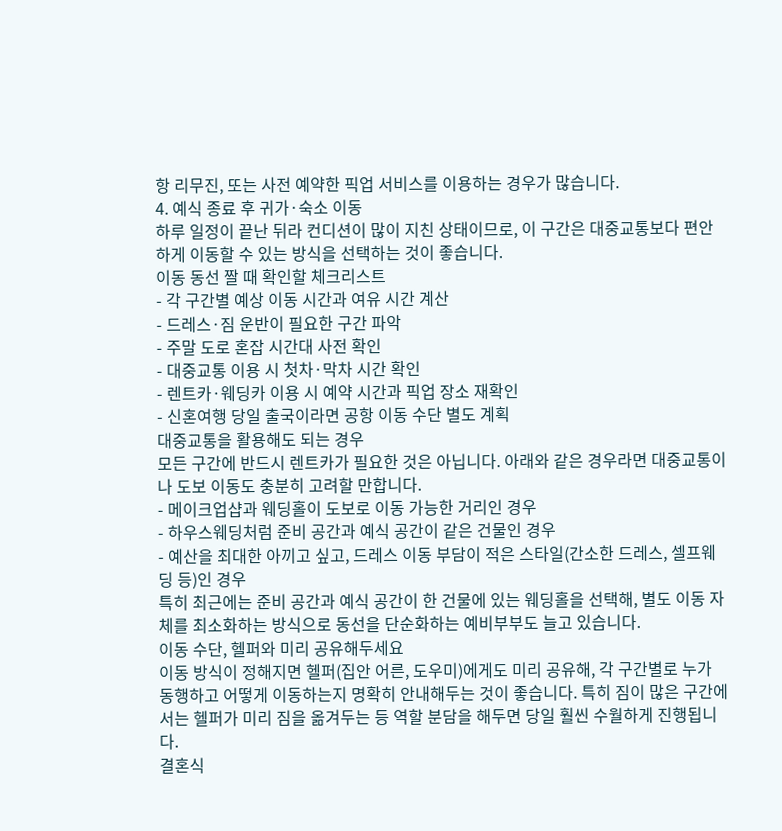항 리무진, 또는 사전 예약한 픽업 서비스를 이용하는 경우가 많습니다.
4. 예식 종료 후 귀가·숙소 이동
하루 일정이 끝난 뒤라 컨디션이 많이 지친 상태이므로, 이 구간은 대중교통보다 편안하게 이동할 수 있는 방식을 선택하는 것이 좋습니다.
이동 동선 짤 때 확인할 체크리스트
- 각 구간별 예상 이동 시간과 여유 시간 계산
- 드레스·짐 운반이 필요한 구간 파악
- 주말 도로 혼잡 시간대 사전 확인
- 대중교통 이용 시 첫차·막차 시간 확인
- 렌트카·웨딩카 이용 시 예약 시간과 픽업 장소 재확인
- 신혼여행 당일 출국이라면 공항 이동 수단 별도 계획
대중교통을 활용해도 되는 경우
모든 구간에 반드시 렌트카가 필요한 것은 아닙니다. 아래와 같은 경우라면 대중교통이나 도보 이동도 충분히 고려할 만합니다.
- 메이크업샵과 웨딩홀이 도보로 이동 가능한 거리인 경우
- 하우스웨딩처럼 준비 공간과 예식 공간이 같은 건물인 경우
- 예산을 최대한 아끼고 싶고, 드레스 이동 부담이 적은 스타일(간소한 드레스, 셀프웨딩 등)인 경우
특히 최근에는 준비 공간과 예식 공간이 한 건물에 있는 웨딩홀을 선택해, 별도 이동 자체를 최소화하는 방식으로 동선을 단순화하는 예비부부도 늘고 있습니다.
이동 수단, 헬퍼와 미리 공유해두세요
이동 방식이 정해지면 헬퍼(집안 어른, 도우미)에게도 미리 공유해, 각 구간별로 누가 동행하고 어떻게 이동하는지 명확히 안내해두는 것이 좋습니다. 특히 짐이 많은 구간에서는 헬퍼가 미리 짐을 옮겨두는 등 역할 분담을 해두면 당일 훨씬 수월하게 진행됩니다.
결혼식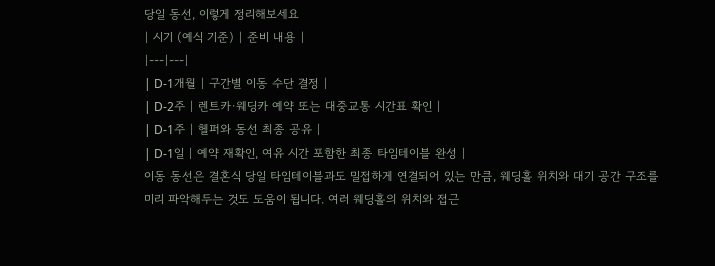당일 동선, 이렇게 정리해보세요
| 시기 (예식 기준) | 준비 내용 |
|---|---|
| D-1개월 | 구간별 이동 수단 결정 |
| D-2주 | 렌트카·웨딩카 예약 또는 대중교통 시간표 확인 |
| D-1주 | 헬퍼와 동선 최종 공유 |
| D-1일 | 예약 재확인, 여유 시간 포함한 최종 타임테이블 완성 |
이동 동선은 결혼식 당일 타임테이블과도 밀접하게 연결되어 있는 만큼, 웨딩홀 위치와 대기 공간 구조를 미리 파악해두는 것도 도움이 됩니다. 여러 웨딩홀의 위치와 접근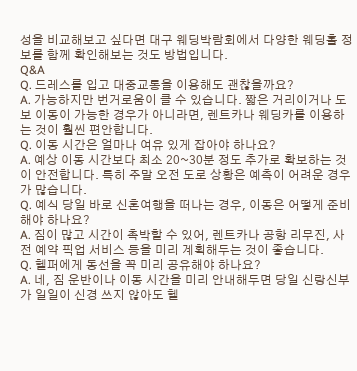성을 비교해보고 싶다면 대구 웨딩박람회에서 다양한 웨딩홀 정보를 함께 확인해보는 것도 방법입니다.
Q&A
Q. 드레스를 입고 대중교통을 이용해도 괜찮을까요?
A. 가능하지만 번거로움이 클 수 있습니다. 짧은 거리이거나 도보 이동이 가능한 경우가 아니라면, 렌트카나 웨딩카를 이용하는 것이 훨씬 편안합니다.
Q. 이동 시간은 얼마나 여유 있게 잡아야 하나요?
A. 예상 이동 시간보다 최소 20~30분 정도 추가로 확보하는 것이 안전합니다. 특히 주말 오전 도로 상황은 예측이 어려운 경우가 많습니다.
Q. 예식 당일 바로 신혼여행을 떠나는 경우, 이동은 어떻게 준비해야 하나요?
A. 짐이 많고 시간이 촉박할 수 있어, 렌트카나 공항 리무진, 사전 예약 픽업 서비스 등을 미리 계획해두는 것이 좋습니다.
Q. 헬퍼에게 동선을 꼭 미리 공유해야 하나요?
A. 네, 짐 운반이나 이동 시간을 미리 안내해두면 당일 신랑신부가 일일이 신경 쓰지 않아도 헬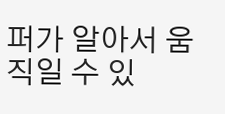퍼가 알아서 움직일 수 있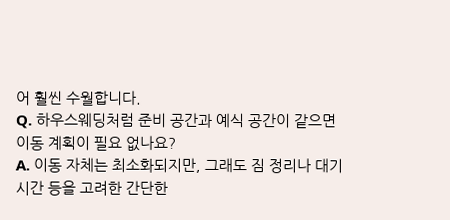어 훨씬 수월합니다.
Q. 하우스웨딩처럼 준비 공간과 예식 공간이 같으면 이동 계획이 필요 없나요?
A. 이동 자체는 최소화되지만, 그래도 짐 정리나 대기 시간 등을 고려한 간단한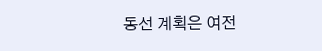동선 계획은 여전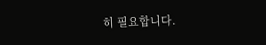히 필요합니다.